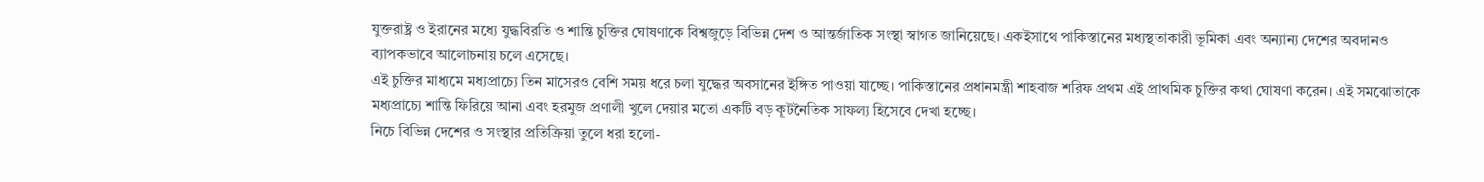যুক্তরাষ্ট্র ও ইরানের মধ্যে যুদ্ধবিরতি ও শান্তি চুক্তির ঘোষণাকে বিশ্বজুড়ে বিভিন্ন দেশ ও আন্তর্জাতিক সংস্থা স্বাগত জানিয়েছে। একইসাথে পাকিস্তানের মধ্যস্থতাকারী ভূমিকা এবং অন্যান্য দেশের অবদানও ব্যাপকভাবে আলোচনায় চলে এসেছে।
এই চুক্তির মাধ্যমে মধ্যপ্রাচ্যে তিন মাসেরও বেশি সময় ধরে চলা যুদ্ধের অবসানের ইঙ্গিত পাওয়া যাচ্ছে। পাকিস্তানের প্রধানমন্ত্রী শাহবাজ শরিফ প্রথম এই প্রাথমিক চুক্তির কথা ঘোষণা করেন। এই সমঝোতাকে মধ্যপ্রাচ্যে শান্তি ফিরিয়ে আনা এবং হরমুজ প্রণালী খুলে দেয়ার মতো একটি বড় কূটনৈতিক সাফল্য হিসেবে দেখা হচ্ছে।
নিচে বিভিন্ন দেশের ও সংস্থার প্রতিক্রিয়া তুলে ধরা হলো-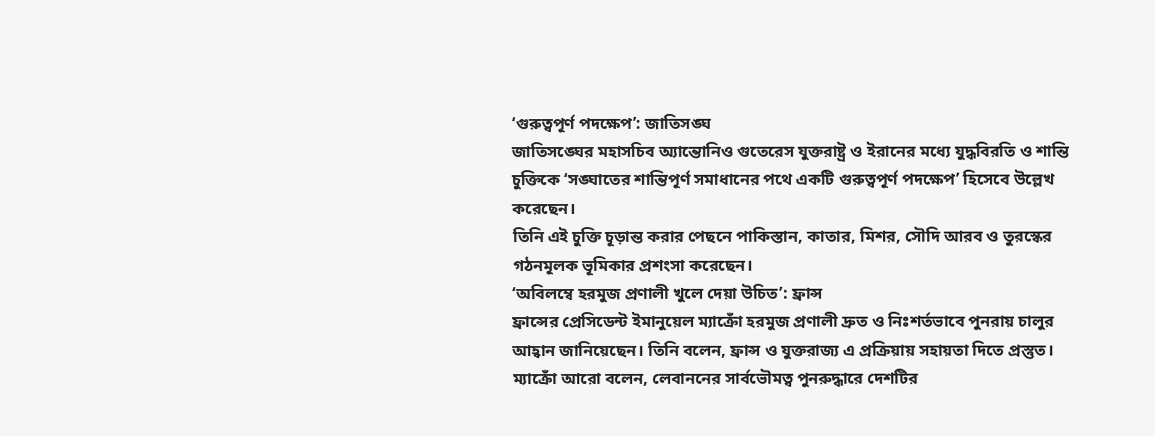‘গুরুত্বপূর্ণ পদক্ষেপ’: জাতিসঙ্ঘ
জাতিসঙ্ঘের মহাসচিব অ্যান্তোনিও গুতেরেস যুক্তরাষ্ট্র ও ইরানের মধ্যে যুদ্ধবিরতি ও শান্তি চুক্তিকে ‘সঙ্ঘাতের শান্তিপূর্ণ সমাধানের পথে একটি গুরুত্বপূর্ণ পদক্ষেপ’ হিসেবে উল্লেখ করেছেন।
তিনি এই চুক্তি চূড়ান্ত করার পেছনে পাকিস্তান, কাতার, মিশর, সৌদি আরব ও তুরস্কের গঠনমূলক ভূমিকার প্রশংসা করেছেন।
‘অবিলম্বে হরমুজ প্রণালী খুলে দেয়া উচিত’: ফ্রান্স
ফ্রান্সের প্রেসিডেন্ট ইমানুয়েল ম্যাক্রোঁ হরমুজ প্রণালী দ্রুত ও নিঃশর্তভাবে পুনরায় চালুর আহ্বান জানিয়েছেন। তিনি বলেন, ফ্রান্স ও যুক্তরাজ্য এ প্রক্রিয়ায় সহায়তা দিতে প্রস্তুত।
ম্যাক্রোঁ আরো বলেন, লেবাননের সার্বভৌমত্ব পুনরুদ্ধারে দেশটির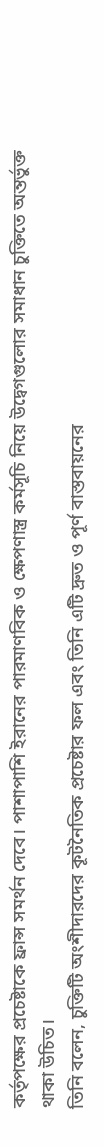কর্তৃপক্ষের প্রচেষ্টাকে ফ্রান্স সমর্থন দেবে। পাশাপাশি ইরানের পারমাণবিক ও ক্ষেপণাস্ত্র কর্মসূচি নিয়ে উদ্বেগগুলোর সমাধান চুক্তিতে অন্তর্ভুক্ত থাকা উচিত।
তিনি বলেন, চুক্তিটি অংশীদারদের কূটনৈতিক প্রচেষ্টার ফল এবং তিনি এটি দ্রুত ও পূর্ণ বাস্তবায়নের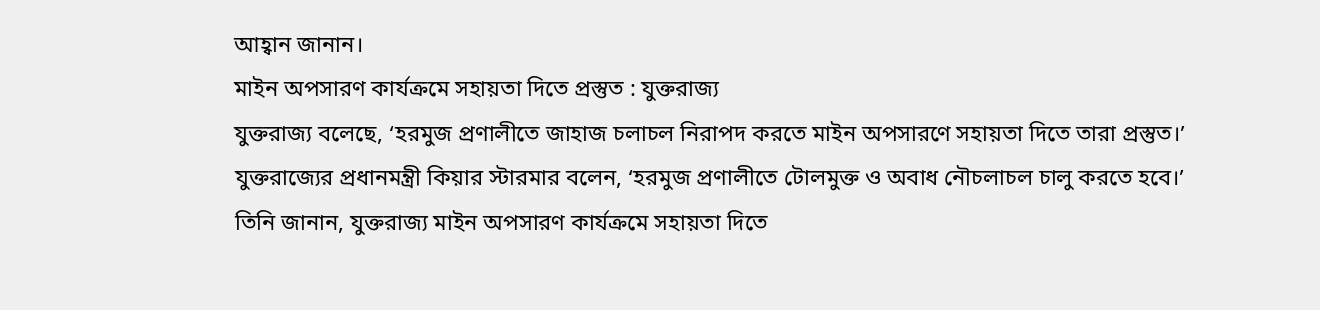আহ্বান জানান।
মাইন অপসারণ কার্যক্রমে সহায়তা দিতে প্রস্তুত : যুক্তরাজ্য
যুক্তরাজ্য বলেছে, ‘হরমুজ প্রণালীতে জাহাজ চলাচল নিরাপদ করতে মাইন অপসারণে সহায়তা দিতে তারা প্রস্তুত।’
যুক্তরাজ্যের প্রধানমন্ত্রী কিয়ার স্টারমার বলেন, ‘হরমুজ প্রণালীতে টোলমুক্ত ও অবাধ নৌচলাচল চালু করতে হবে।’
তিনি জানান, যুক্তরাজ্য মাইন অপসারণ কার্যক্রমে সহায়তা দিতে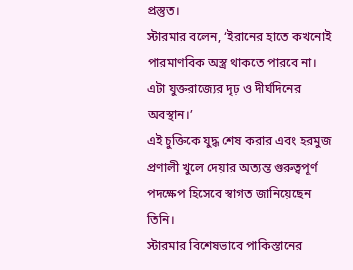প্রস্তুত।
স্টারমার বলেন, ‘ইরানের হাতে কখনোই পারমাণবিক অস্ত্র থাকতে পারবে না। এটা যুক্তরাজ্যের দৃঢ় ও দীর্ঘদিনের অবস্থান।’
এই চুক্তিকে যুদ্ধ শেষ করার এবং হরমুজ প্রণালী খুলে দেয়ার অত্যন্ত গুরুত্বপূর্ণ পদক্ষেপ হিসেবে স্বাগত জানিয়েছেন তিনি।
স্টারমার বিশেষভাবে পাকিস্তানের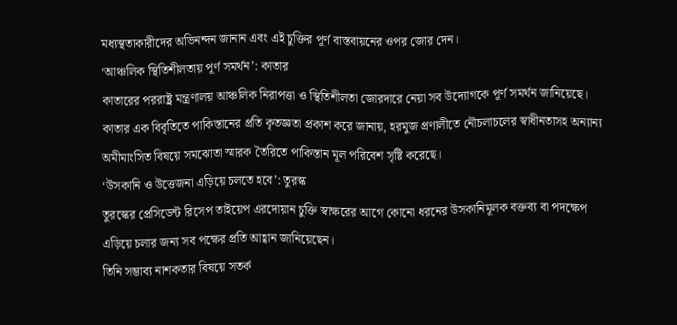মধ্যস্থতাকারীদের অভিনন্দন জানান এবং এই চুক্তির পূর্ণ বাস্তবায়নের ওপর জোর দেন।
‘আঞ্চলিক স্থিতিশীলতায় পূর্ণ সমর্থন’: কাতার
কাতারের পররাষ্ট্র মন্ত্রণালয় আঞ্চলিক নিরাপত্তা ও স্থিতিশীলতা জোরদারে নেয়া সব উদ্যোগকে পূর্ণ সমর্থন জানিয়েছে।
কাতার এক বিবৃতিতে পাকিস্তানের প্রতি কৃতজ্ঞতা প্রকাশ করে জানায়, হরমুজ প্রণালীতে নৌচলাচলের স্বাধীনতাসহ অন্যান্য অমীমাংসিত বিষয়ে সমঝোতা স্মারক তৈরিতে পাকিস্তান মূল পরিবেশ সৃষ্টি করেছে।
‘উসকানি ও উত্তেজনা এড়িয়ে চলতে হবে’: তুরস্ক
তুরস্কের প্রেসিডেন্ট রিসেপ তাইয়েপ এরদোয়ান চুক্তি স্বাক্ষরের আগে কোনো ধরনের উসকানিমূলক বক্তব্য বা পদক্ষেপ এড়িয়ে চলার জন্য সব পক্ষের প্রতি আহ্বান জানিয়েছেন।
তিনি সম্ভাব্য নাশকতার বিষয়ে সতর্ক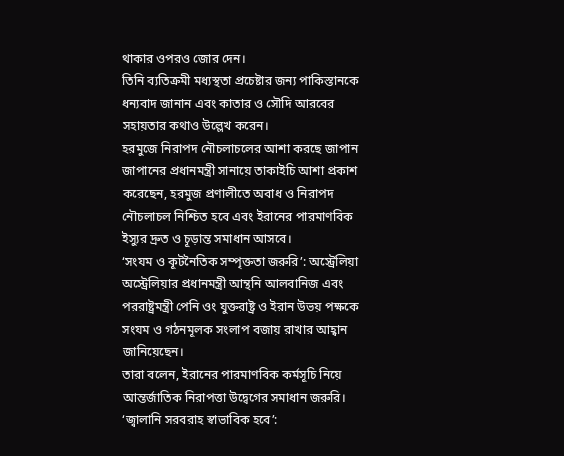থাকার ওপরও জোর দেন।
তিনি ব্যতিক্রমী মধ্যস্থতা প্রচেষ্টার জন্য পাকিস্তানকে ধন্যবাদ জানান এবং কাতার ও সৌদি আরবের সহায়তার কথাও উল্লেখ করেন।
হরমুজে নিরাপদ নৌচলাচলের আশা করছে জাপান
জাপানের প্রধানমন্ত্রী সানায়ে তাকাইচি আশা প্রকাশ করেছেন, হরমুজ প্রণালীতে অবাধ ও নিরাপদ নৌচলাচল নিশ্চিত হবে এবং ইরানের পারমাণবিক ইস্যুর দ্রুত ও চূড়ান্ত সমাধান আসবে।
‘সংযম ও কূটনৈতিক সম্পৃক্ততা জরুরি’: অস্ট্রেলিয়া
অস্ট্রেলিয়ার প্রধানমন্ত্রী আন্থনি আলবানিজ এবং পররাষ্ট্রমন্ত্রী পেনি ওং যুক্তরাষ্ট্র ও ইরান উভয় পক্ষকে সংযম ও গঠনমূলক সংলাপ বজায় রাখার আহ্বান জানিয়েছেন।
তারা বলেন, ইরানের পারমাণবিক কর্মসূচি নিয়ে আন্তর্জাতিক নিরাপত্তা উদ্বেগের সমাধান জরুরি।
‘জ্বালানি সরবরাহ স্বাভাবিক হবে’: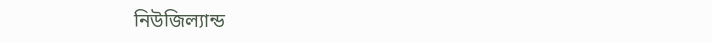নিউজিল্যান্ড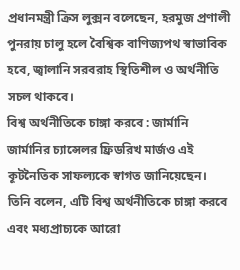প্রধানমন্ত্রী ক্রিস লুক্সন বলেছেন, হরমুজ প্রণালী পুনরায় চালু হলে বৈশ্বিক বাণিজ্যপথ স্বাভাবিক হবে, জ্বালানি সরবরাহ স্থিতিশীল ও অর্থনীতি সচল থাকবে।
বিশ্ব অর্থনীতিকে চাঙ্গা করবে : জার্মানি
জার্মানির চ্যান্সেলর ফ্রিডরিখ মার্জও এই কূটনৈতিক সাফল্যকে স্বাগত জানিয়েছেন।
তিনি বলেন, এটি বিশ্ব অর্থনীতিকে চাঙ্গা করবে এবং মধ্যপ্রাচ্যকে আরো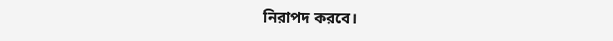নিরাপদ করবে।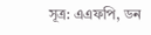সূত্র: এএফপি, ডন